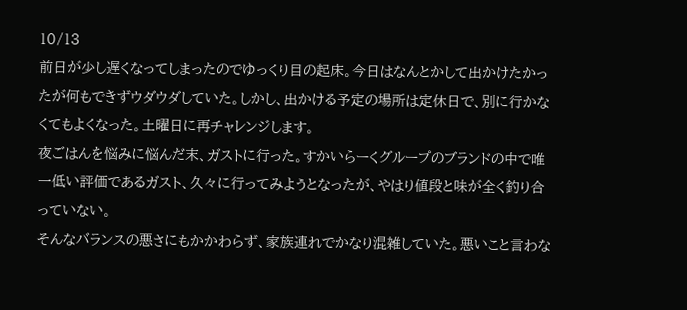10/13
前日が少し遅くなってしまったのでゆっくり目の起床。今日はなんとかして出かけたかったが何もできずウダウダしていた。しかし、出かける予定の場所は定休日で、別に行かなくてもよくなった。土曜日に再チャレンジします。
夜ごはんを悩みに悩んだ末、ガストに行った。すかいらーくグループのブランドの中で唯一低い評価であるガスト、久々に行ってみようとなったが、やはり値段と味が全く釣り合っていない。
そんなバランスの悪さにもかかわらず、家族連れでかなり混雑していた。悪いこと言わな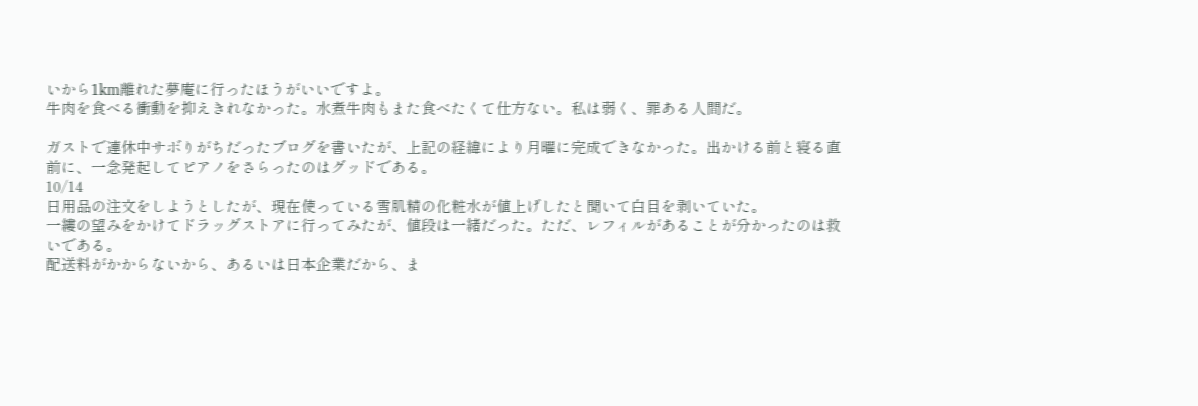いから1km離れた夢庵に行ったほうがいいですよ。
牛肉を食べる衝動を抑えきれなかった。水煮牛肉もまた食べたくて仕方ない。私は弱く、罪ある人間だ。

ガストで連休中サボりがちだったブログを書いたが、上記の経緯により月曜に完成できなかった。出かける前と寝る直前に、一念発起してピアノをさらったのはグッドである。
10/14
日用品の注文をしようとしたが、現在使っている雪肌精の化粧水が値上げしたと聞いて白目を剥いていた。
一縷の望みをかけてドラッグストアに行ってみたが、値段は一緒だった。ただ、レフィルがあることが分かったのは救いである。
配送料がかからないから、あるいは日本企業だから、ま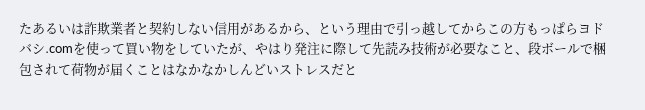たあるいは詐欺業者と契約しない信用があるから、という理由で引っ越してからこの方もっぱらヨドバシ.comを使って買い物をしていたが、やはり発注に際して先読み技術が必要なこと、段ボールで梱包されて荷物が届くことはなかなかしんどいストレスだと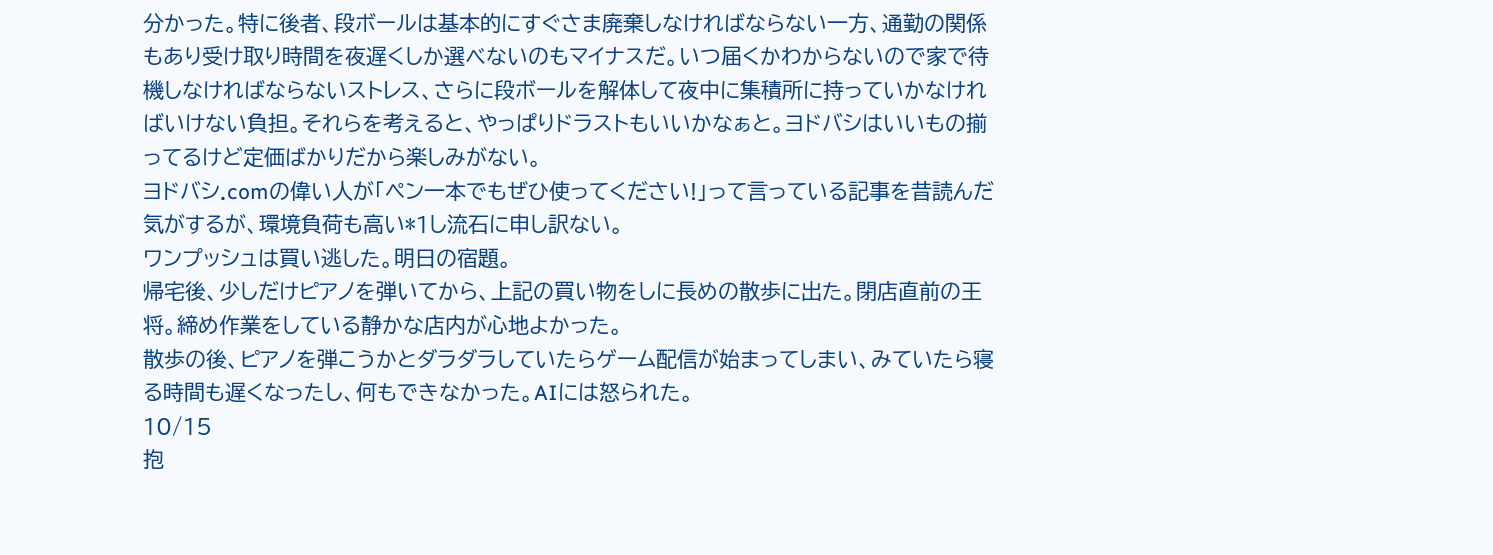分かった。特に後者、段ボールは基本的にすぐさま廃棄しなければならない一方、通勤の関係もあり受け取り時間を夜遅くしか選べないのもマイナスだ。いつ届くかわからないので家で待機しなければならないストレス、さらに段ボールを解体して夜中に集積所に持っていかなければいけない負担。それらを考えると、やっぱりドラストもいいかなぁと。ヨドバシはいいもの揃ってるけど定価ばかりだから楽しみがない。
ヨドバシ.comの偉い人が「ペン一本でもぜひ使ってください!」って言っている記事を昔読んだ気がするが、環境負荷も高い*1し流石に申し訳ない。
ワンプッシュは買い逃した。明日の宿題。
帰宅後、少しだけピアノを弾いてから、上記の買い物をしに長めの散歩に出た。閉店直前の王将。締め作業をしている静かな店内が心地よかった。
散歩の後、ピアノを弾こうかとダラダラしていたらゲーム配信が始まってしまい、みていたら寝る時間も遅くなったし、何もできなかった。AIには怒られた。
10/15
抱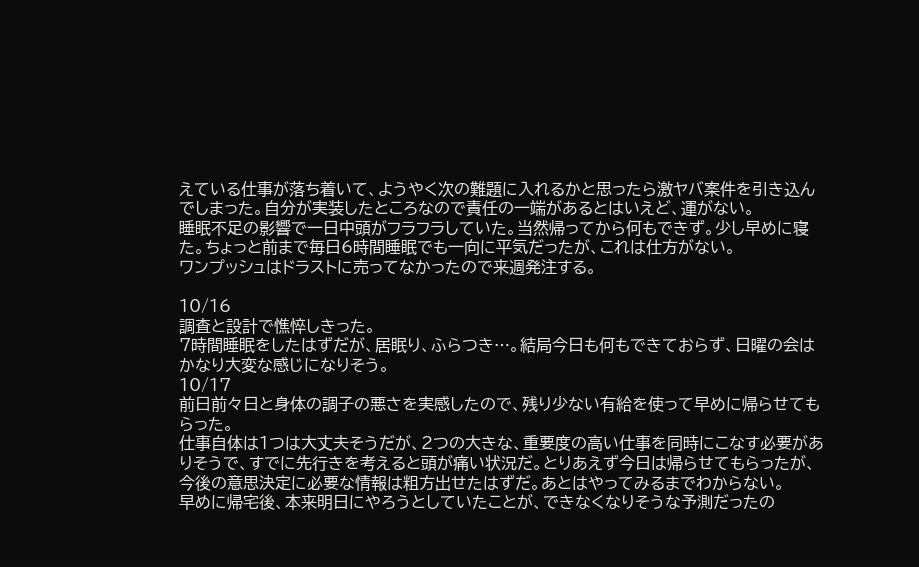えている仕事が落ち着いて、ようやく次の難題に入れるかと思ったら激ヤバ案件を引き込んでしまった。自分が実装したところなので責任の一端があるとはいえど、運がない。
睡眠不足の影響で一日中頭がフラフラしていた。当然帰ってから何もできず。少し早めに寝た。ちょっと前まで毎日6時間睡眠でも一向に平気だったが、これは仕方がない。
ワンプッシュはドラストに売ってなかったので来週発注する。

10/16
調査と設計で憔悴しきった。
7時間睡眠をしたはずだが、居眠り、ふらつき…。結局今日も何もできておらず、日曜の会はかなり大変な感じになりそう。
10/17
前日前々日と身体の調子の悪さを実感したので、残り少ない有給を使って早めに帰らせてもらった。
仕事自体は1つは大丈夫そうだが、2つの大きな、重要度の高い仕事を同時にこなす必要がありそうで、すでに先行きを考えると頭が痛い状況だ。とりあえず今日は帰らせてもらったが、今後の意思決定に必要な情報は粗方出せたはずだ。あとはやってみるまでわからない。
早めに帰宅後、本来明日にやろうとしていたことが、できなくなりそうな予測だったの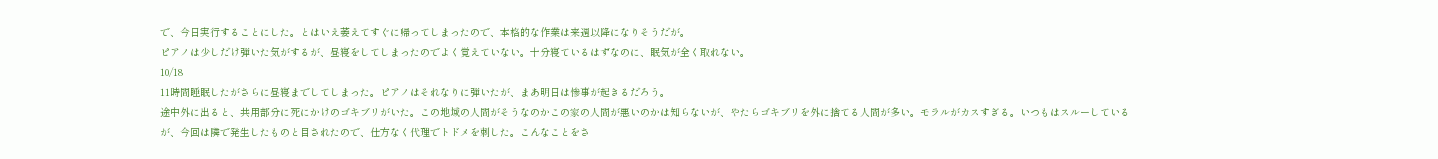で、今日実行することにした。とはいえ萎えてすぐに帰ってしまったので、本格的な作業は来週以降になりそうだが。
ピアノは少しだけ弾いた気がするが、昼寝をしてしまったのでよく覚えていない。十分寝ているはずなのに、眠気が全く取れない。
10/18
11時間睡眠したがさらに昼寝までしてしまった。ピアノはそれなりに弾いたが、まあ明日は惨事が起きるだろう。
途中外に出ると、共用部分に死にかけのゴキブリがいた。この地域の人間がそうなのかこの家の人間が悪いのかは知らないが、やたらゴキブリを外に捨てる人間が多い。モラルがカスすぎる。いつもはスルーしているが、今回は隣で発生したものと目されたので、仕方なく代理でトドメを刺した。こんなことをさ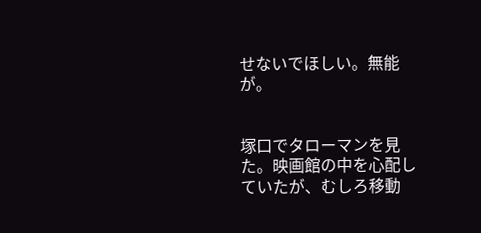せないでほしい。無能が。


塚口でタローマンを見た。映画館の中を心配していたが、むしろ移動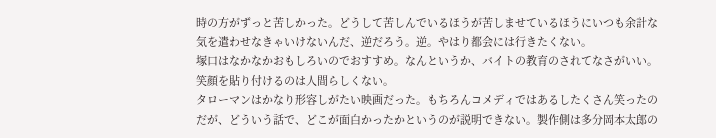時の方がずっと苦しかった。どうして苦しんでいるほうが苦しませているほうにいつも余計な気を遣わせなきゃいけないんだ、逆だろう。逆。やはり都会には行きたくない。
塚口はなかなかおもしろいのでおすすめ。なんというか、バイトの教育のされてなさがいい。笑顔を貼り付けるのは人間らしくない。
タローマンはかなり形容しがたい映画だった。もちろんコメディではあるしたくさん笑ったのだが、どういう話で、どこが面白かったかというのが説明できない。製作側は多分岡本太郎の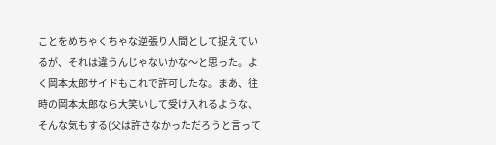ことをめちゃくちゃな逆張り人間として捉えているが、それは違うんじゃないかな〜と思った。よく岡本太郎サイドもこれで許可したな。まあ、往時の岡本太郎なら大笑いして受け入れるような、そんな気もする(父は許さなかっただろうと言って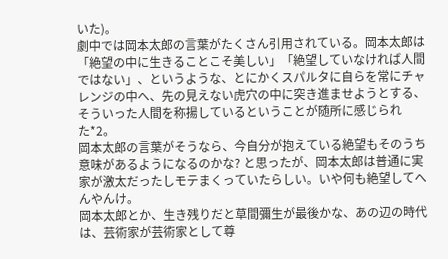いた)。
劇中では岡本太郎の言葉がたくさん引用されている。岡本太郎は「絶望の中に生きることこそ美しい」「絶望していなければ人間ではない」、というような、とにかくスパルタに自らを常にチャレンジの中へ、先の見えない虎穴の中に突き進ませようとする、そういった人間を称揚しているということが随所に感じられた*2。
岡本太郎の言葉がそうなら、今自分が抱えている絶望もそのうち意味があるようになるのかな? と思ったが、岡本太郎は普通に実家が激太だったしモテまくっていたらしい。いや何も絶望してへんやんけ。
岡本太郎とか、生き残りだと草間彌生が最後かな、あの辺の時代は、芸術家が芸術家として尊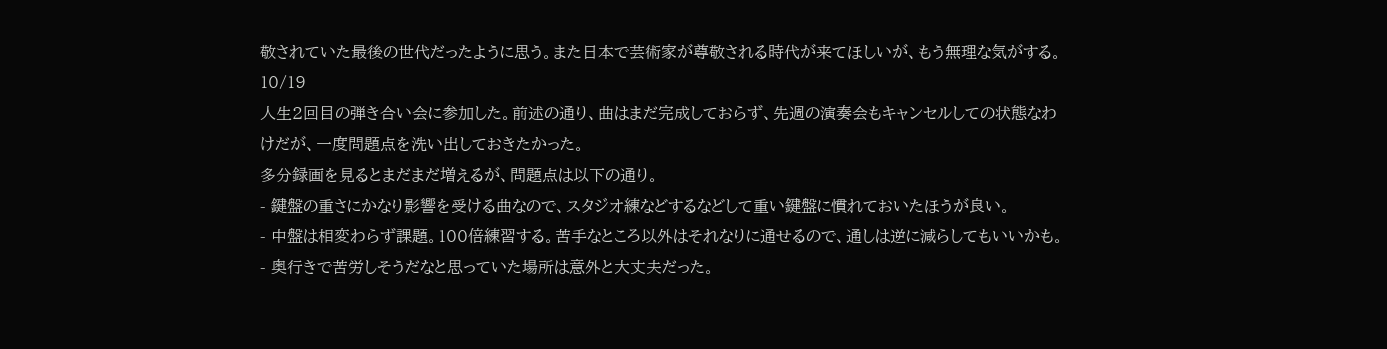敬されていた最後の世代だったように思う。また日本で芸術家が尊敬される時代が来てほしいが、もう無理な気がする。
10/19
人生2回目の弾き合い会に参加した。前述の通り、曲はまだ完成しておらず、先週の演奏会もキャンセルしての状態なわけだが、一度問題点を洗い出しておきたかった。
多分録画を見るとまだまだ増えるが、問題点は以下の通り。
- 鍵盤の重さにかなり影響を受ける曲なので、スタジオ練などするなどして重い鍵盤に慣れておいたほうが良い。
- 中盤は相変わらず課題。100倍練習する。苦手なところ以外はそれなりに通せるので、通しは逆に減らしてもいいかも。
- 奥行きで苦労しそうだなと思っていた場所は意外と大丈夫だった。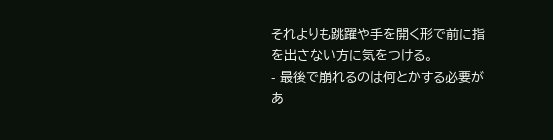それよりも跳躍や手を開く形で前に指を出さない方に気をつける。
- 最後で崩れるのは何とかする必要があ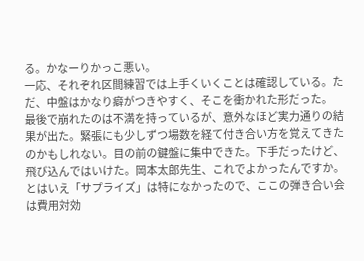る。かなーりかっこ悪い。
一応、それぞれ区間練習では上手くいくことは確認している。ただ、中盤はかなり癖がつきやすく、そこを衝かれた形だった。
最後で崩れたのは不満を持っているが、意外なほど実力通りの結果が出た。緊張にも少しずつ場数を経て付き合い方を覚えてきたのかもしれない。目の前の鍵盤に集中できた。下手だったけど、飛び込んではいけた。岡本太郎先生、これでよかったんですか。
とはいえ「サプライズ」は特になかったので、ここの弾き合い会は費用対効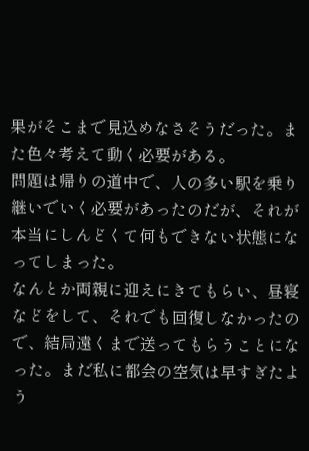果がそこまで見込めなさそうだった。また色々考えて動く必要がある。
問題は帰りの道中で、人の多い駅を乗り継いでいく必要があったのだが、それが本当にしんどくて何もできない状態になってしまった。
なんとか両親に迎えにきてもらい、昼寝などをして、それでも回復しなかったので、結局遠くまで送ってもらうことになった。まだ私に都会の空気は早すぎたよう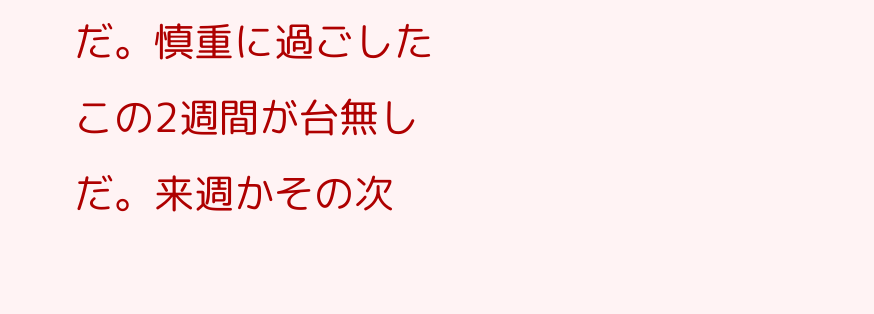だ。慎重に過ごしたこの2週間が台無しだ。来週かその次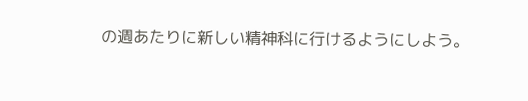の週あたりに新しい精神科に行けるようにしよう。